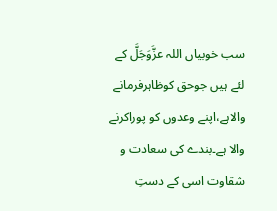سب خوبیاں اللہ عزَّوَجَلَّ کے لئے ہیں جوحق کوظاہرفرمانے والاہے،اپنے وعدوں کو پوراکرنے والا ہے۔بندے کی سعادت و شقاوت اسی کے دستِ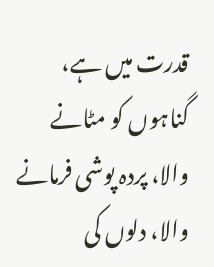قدرت میں ہے، گناہوں کو مٹانے والا، پردہ پوشی فرمانے والا، دلوں کی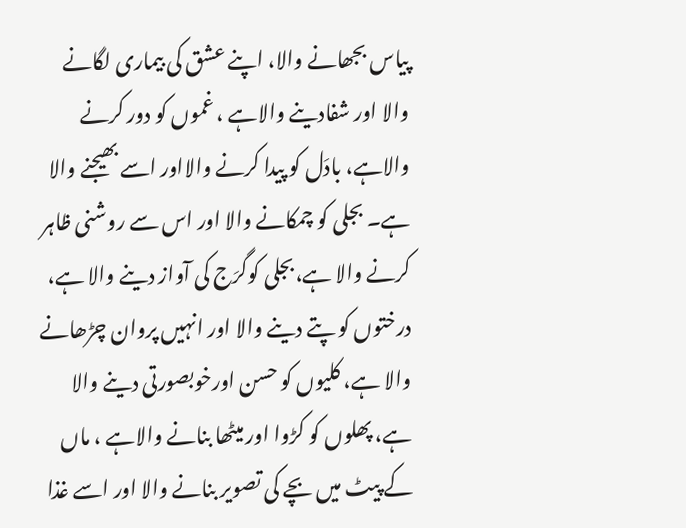پیاس بجھانے والا، اپنے عشق کی بیماری لگانے والا اور شفادینے والاہے ، غموں کو دور کرنے والاہے، بادَل کو پیدا کرنے والااور اسے بھیجنے والا ہے۔ بجلی کو چمکانے والا اور اس سے روشنی ظاہر کرنے والا ہے،بجلی کوگرَج کی آواز دینے والا ہے، درختوں کو پتے دینے والا اور انہیں پروان چڑھانے والا ہے، کلیوں کو حسن اورخوبصورتی دینے والا ہے، پھلوں کو کڑوا اور میٹھا بنانے والاہے ، ماں کے پیٹ میں بچے کی تصویر بنانے والا اور اسے غذا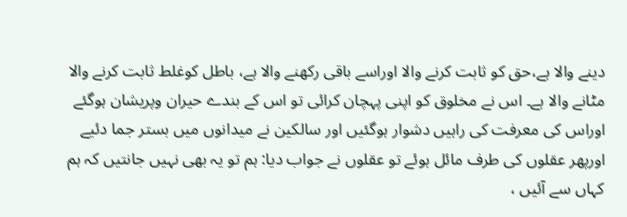دینے والا ہے،حق کو ثابت کرنے والا اوراسے باقی رکھنے والا ہے، باطل کوغلط ثابت کرنے والا مٹانے والا ہے۔ اس نے مخلوق کو اپنی پہچان کرائی تو اس کے بندے حیران وپریشان ہوگئے اوراس کی معرفت کی راہیں دشوار ہوگئیں اور سالکین نے میدانوں میں بستر جما دئیے اورپھر عقلوں کی طرف مائل ہوئے تو عقلوں نے جواب دیا: ہم تو یہ بھی نہیں جانتیں کہ ہم کہاں سے آئیں ،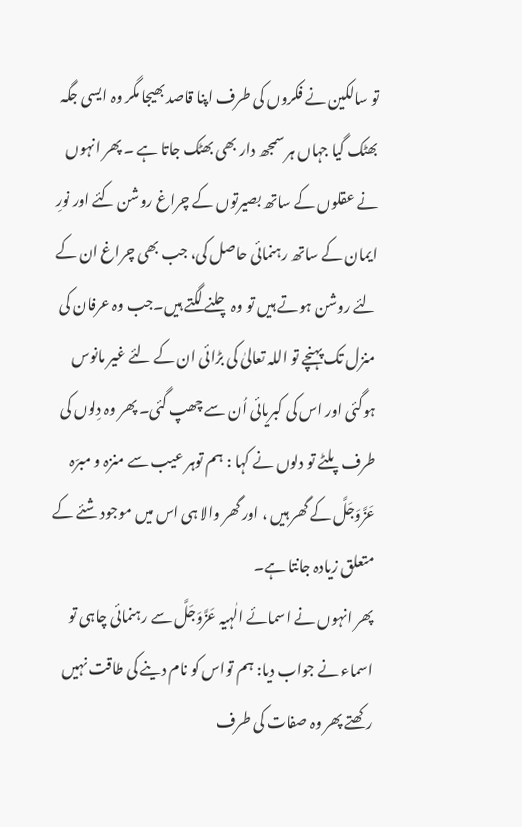تو سالکین نے فکروں کی طرف اپنا قاصد بھیجا مگر وہ ایسی جگہ بھٹک گیا جہاں ہر سمجھ دار بھی بھٹک جاتا ہے ۔ پھر انہوں نے عقلوں کے ساتھ بصیرتوں کے چراغ روشن کئے اور نورِ ایمان کے ساتھ رہنمائی حاصل کی، جب بھی چراغ ان کے لئے روشن ہوتے ہیں تو وہ چلنے لگتے ہیں۔جب وہ عرفان کی منزل تک پہنچے تو اللہ تعالیٰ کی بڑائی ان کے لئے غیر مانوس ہوگئی اور اس کی کبریائی اُن سے چھپ گئی۔ پھر وہ دِلوں کی طرف پلٹے تو دلوں نے کہا : ہم توہر عیب سے منزہ و مبرّہ عَزَّوَجَلَّ کے گھر ہیں ، اور گھر والا ہی اس میں موجود شئے کے متعلق زیادہ جانتا ہے۔
پھر انہوں نے اسمائے الٰہیہ عَزَّوَجَلَّ سے رہنمائی چاہی تو اسماء نے جواب دیا: ہم تواس کو نام دینے کی طاقت نہیں رکھتے پھر وہ صفات کی طرف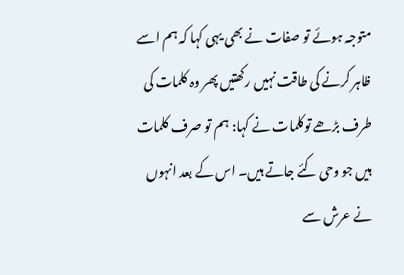متوجہ ہوئے تو صفات نے بھی یہی کہا کہ ہم اسے ظاہر کرنے کی طاقت نہیں رکھتیں پھر وہ کلمات کی طرف بڑھے توکلمات نے کہا: ہم تو صرف کلمات ہیں جو وحی کئے جاتے ہیں۔ اس کے بعد انہوں نے عرش سے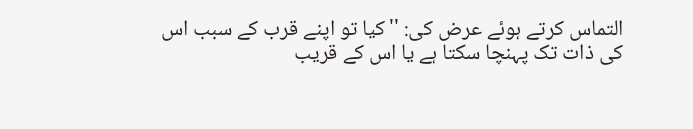التماس کرتے ہوئے عرض کی: ''کیا تو اپنے قرب کے سبب اس کی ذات تک پہنچا سکتا ہے یا اس کے قریب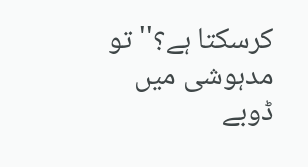کرسکتا ہے؟'' تو مدہوشی میں ڈوبے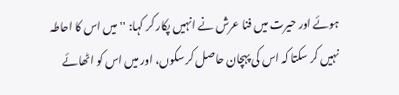ہوئے اور حیرت میں فنا عرش نے انہیں پکار کر کہا: ''میں اس کا احاطہ نہیں کر سکتا کہ اس کی پہچان حاصل کر سکوں، اور میں اس کو اٹھائے